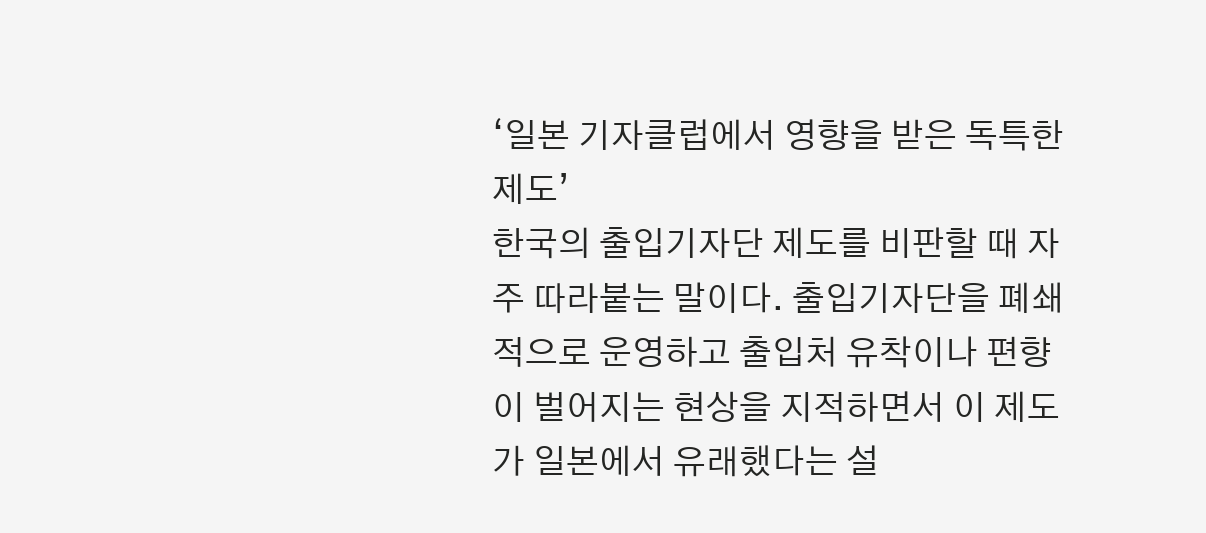‘일본 기자클럽에서 영향을 받은 독특한 제도’
한국의 출입기자단 제도를 비판할 때 자주 따라붙는 말이다. 출입기자단을 폐쇄적으로 운영하고 출입처 유착이나 편향이 벌어지는 현상을 지적하면서 이 제도가 일본에서 유래했다는 설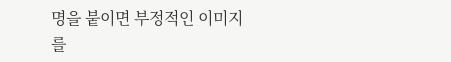명을 붙이면 부정적인 이미지를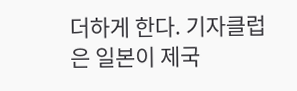더하게 한다. 기자클럽은 일본이 제국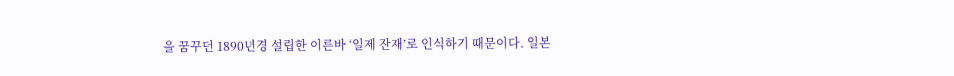을 꿈꾸던 1890년경 설립한 이른바 ‘일제 잔재’로 인식하기 때문이다. 일본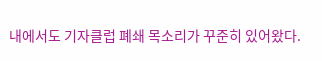내에서도 기자클럽 폐쇄 목소리가 꾸준히 있어왔다.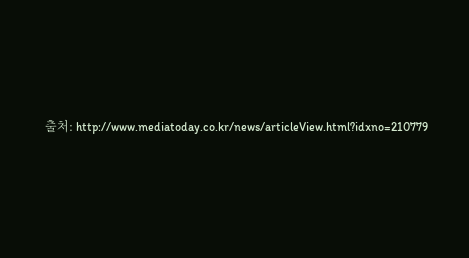출처: http://www.mediatoday.co.kr/news/articleView.html?idxno=210779